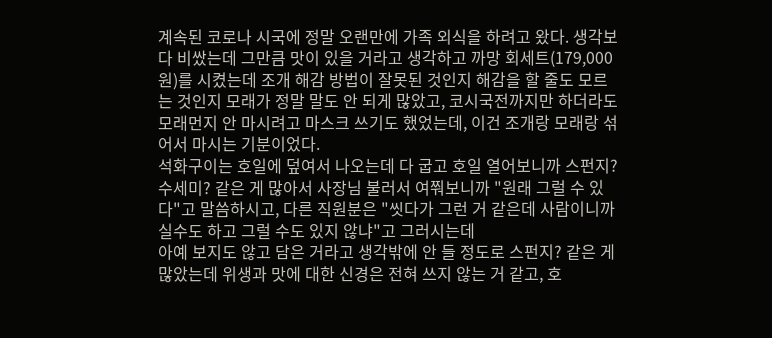계속된 코로나 시국에 정말 오랜만에 가족 외식을 하려고 왔다. 생각보다 비쌌는데 그만큼 맛이 있을 거라고 생각하고 까망 회세트(179,000원)를 시켰는데 조개 해감 방법이 잘못된 것인지 해감을 할 줄도 모르는 것인지 모래가 정말 말도 안 되게 많았고, 코시국전까지만 하더라도 모래먼지 안 마시려고 마스크 쓰기도 했었는데, 이건 조개랑 모래랑 섞어서 마시는 기분이었다.
석화구이는 호일에 덮여서 나오는데 다 굽고 호일 열어보니까 스펀지? 수세미? 같은 게 많아서 사장님 불러서 여쭤보니까 "원래 그럴 수 있다"고 말씀하시고, 다른 직원분은 "씻다가 그런 거 같은데 사람이니까 실수도 하고 그럴 수도 있지 않냐"고 그러시는데
아예 보지도 않고 담은 거라고 생각밖에 안 들 정도로 스펀지? 같은 게 많았는데 위생과 맛에 대한 신경은 전혀 쓰지 않는 거 같고, 호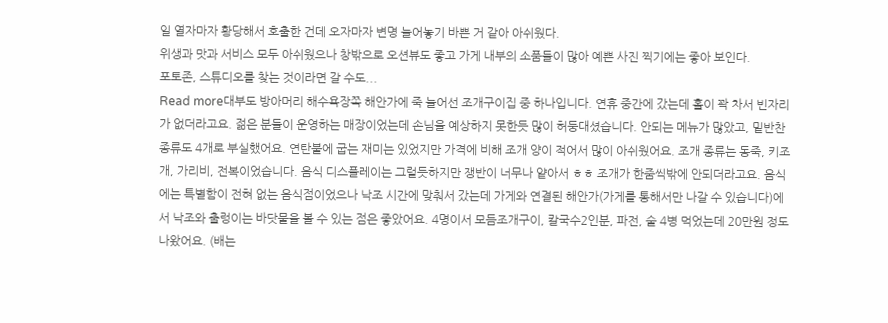일 열자마자 황당해서 호출한 건데 오자마자 변명 늘어놓기 바쁜 거 같아 아쉬웠다.
위생과 맛과 서비스 모두 아쉬웠으나 창밖으로 오션뷰도 좋고 가게 내부의 소품들이 많아 예쁜 사진 찍기에는 좋아 보인다.
포토존, 스튜디오를 찾는 것이라면 갈 수도...
Read more대부도 방아머리 해수욕장쪽 해안가에 죽 늘어선 조개구이집 중 하나입니다. 연휴 중간에 갔는데 홀이 꽉 차서 빈자리가 없더라고요. 젊은 분들이 운영하는 매장이었는데 손님을 예상하지 못한듯 많이 허둥대셨습니다. 안되는 메뉴가 많았고, 밑반찬 종류도 4개로 부실했어요. 연탄불에 굽는 재미는 있었지만 가격에 비해 조개 양이 적어서 많이 아쉬웠어요. 조개 종류는 동죽, 키조개, 가리비, 전복이었습니다. 음식 디스플레이는 그럴듯하지만 쟁반이 너무나 얕아서 ㅎㅎ 조개가 한줌씩밖에 안되더라고요. 음식에는 특별함이 전혀 없는 음식점이었으나 낙조 시간에 맞춰서 갔는데 가게와 연결된 해안가(가게를 통해서만 나갈 수 있습니다)에서 낙조와 출렁이는 바닷물을 볼 수 있는 점은 좋았어요. 4명이서 모듬조개구이, 칼국수2인분, 파전, 술 4병 먹었는데 20만원 정도 나왔어요. (배는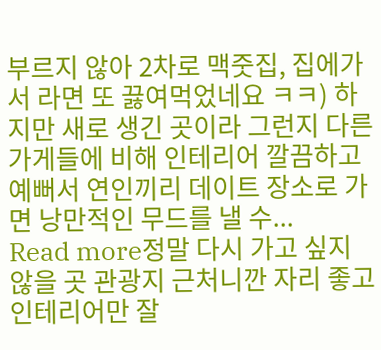부르지 않아 2차로 맥줏집, 집에가서 라면 또 끓여먹었네요 ㅋㅋ) 하지만 새로 생긴 곳이라 그런지 다른 가게들에 비해 인테리어 깔끔하고 예뻐서 연인끼리 데이트 장소로 가면 낭만적인 무드를 낼 수...
Read more정말 다시 가고 싶지 않을 곳 관광지 근처니깐 자리 좋고 인테리어만 잘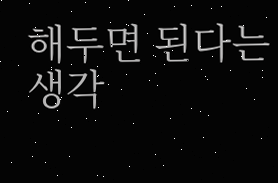해두면 된다는 생각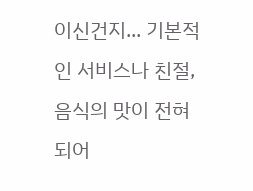이신건지... 기본적인 서비스나 친절, 음식의 맛이 전혀 되어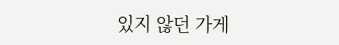있지 않던 가게